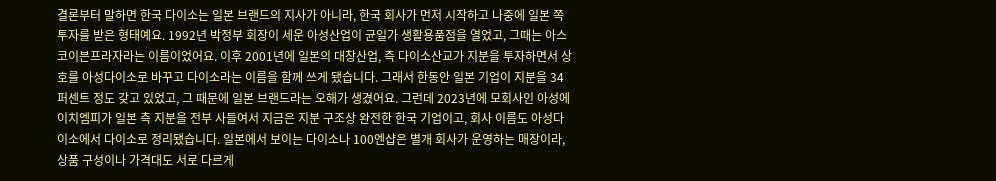결론부터 말하면 한국 다이소는 일본 브랜드의 지사가 아니라, 한국 회사가 먼저 시작하고 나중에 일본 쪽 투자를 받은 형태예요. 1992년 박정부 회장이 세운 아성산업이 균일가 생활용품점을 열었고, 그때는 아스코이븐프라자라는 이름이었어요. 이후 2001년에 일본의 대창산업, 즉 다이소산교가 지분을 투자하면서 상호를 아성다이소로 바꾸고 다이소라는 이름을 함께 쓰게 됐습니다. 그래서 한동안 일본 기업이 지분을 34퍼센트 정도 갖고 있었고, 그 때문에 일본 브랜드라는 오해가 생겼어요. 그런데 2023년에 모회사인 아성에이치엠피가 일본 측 지분을 전부 사들여서 지금은 지분 구조상 완전한 한국 기업이고, 회사 이름도 아성다이소에서 다이소로 정리됐습니다. 일본에서 보이는 다이소나 100엔샵은 별개 회사가 운영하는 매장이라, 상품 구성이나 가격대도 서로 다르게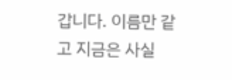갑니다. 이름만 같고 지금은 사실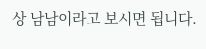상 남남이라고 보시면 됩니다.